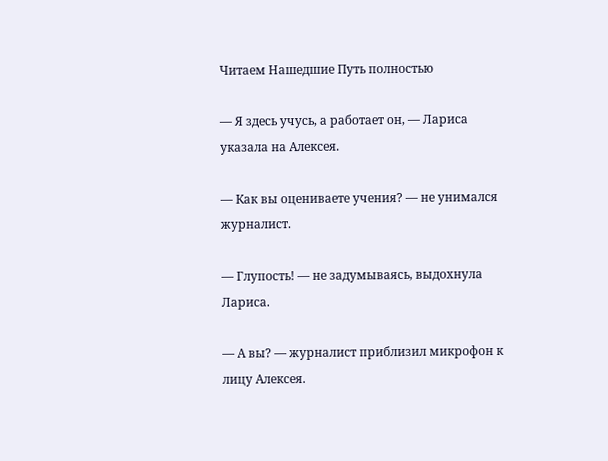Читаем Нашедшие Путь полностью

— Я здесь учусь, а работает он, — Лариса указала на Алексея.

— Как вы оцениваете учения? — не унимался журналист.

— Глупость! — не задумываясь, выдохнула Лариса.

— А вы? — журналист приблизил микрофон к лицу Алексея.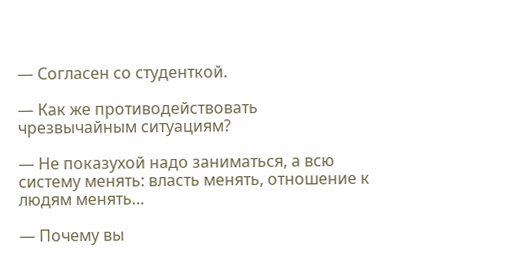— Согласен со студенткой.

— Как же противодействовать чрезвычайным ситуациям?

— Не показухой надо заниматься, а всю систему менять: власть менять, отношение к людям менять…

— Почему вы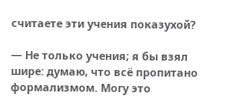считаете эти учения показухой?

— Не только учения; я бы взял шире: думаю, что всё пропитано формализмом. Могу это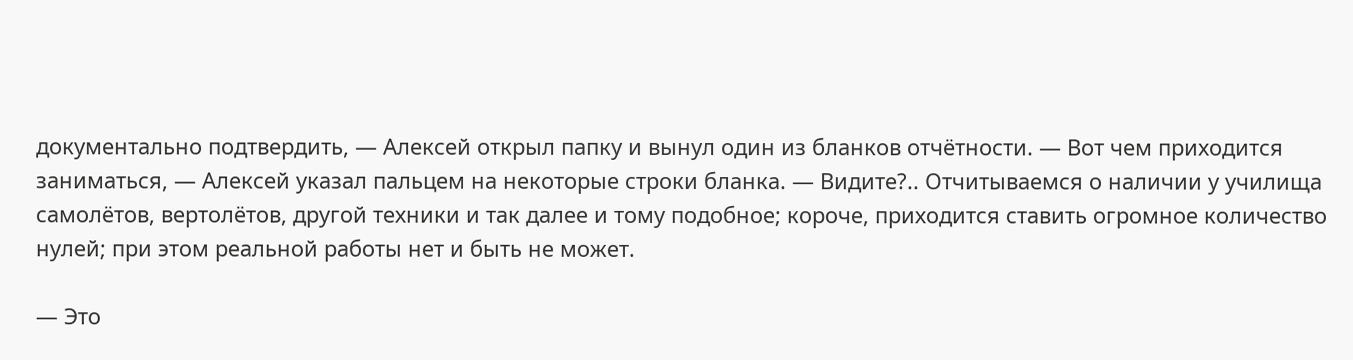документально подтвердить, — Алексей открыл папку и вынул один из бланков отчётности. — Вот чем приходится заниматься, — Алексей указал пальцем на некоторые строки бланка. — Видите?.. Отчитываемся о наличии у училища самолётов, вертолётов, другой техники и так далее и тому подобное; короче, приходится ставить огромное количество нулей; при этом реальной работы нет и быть не может.

— Это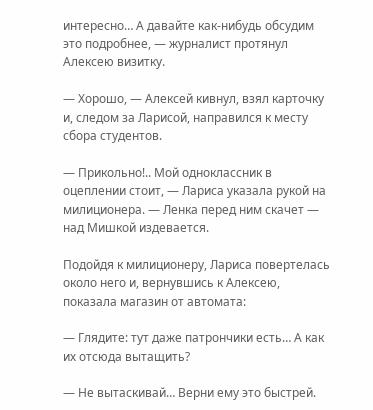интересно… А давайте как-нибудь обсудим это подробнее, — журналист протянул Алексею визитку.

— Хорошо, — Алексей кивнул, взял карточку и, следом за Ларисой, направился к месту сбора студентов.

— Прикольно!.. Мой одноклассник в оцеплении стоит, — Лариса указала рукой на милиционера. — Ленка перед ним скачет — над Мишкой издевается.

Подойдя к милиционеру, Лариса повертелась около него и, вернувшись к Алексею, показала магазин от автомата:

— Глядите: тут даже патрончики есть… А как их отсюда вытащить?

— Не вытаскивай… Верни ему это быстрей.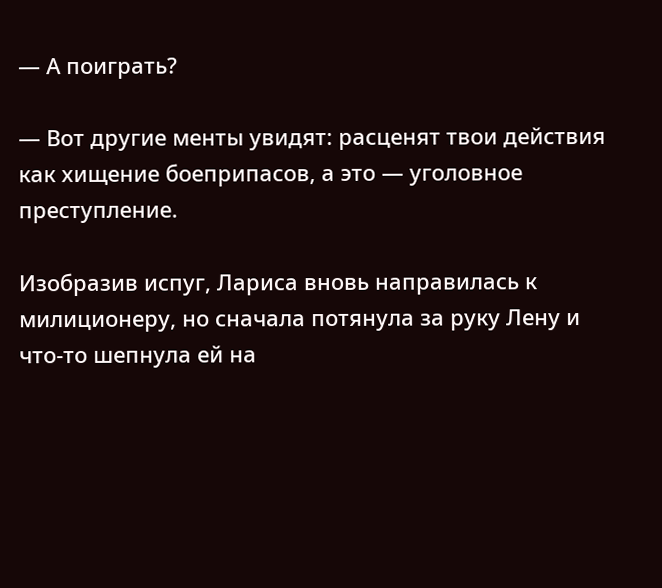— А поиграть?

— Вот другие менты увидят: расценят твои действия как хищение боеприпасов, а это — уголовное преступление.

Изобразив испуг, Лариса вновь направилась к милиционеру, но сначала потянула за руку Лену и что-то шепнула ей на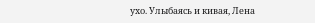ухо. Улыбаясь и кивая, Лена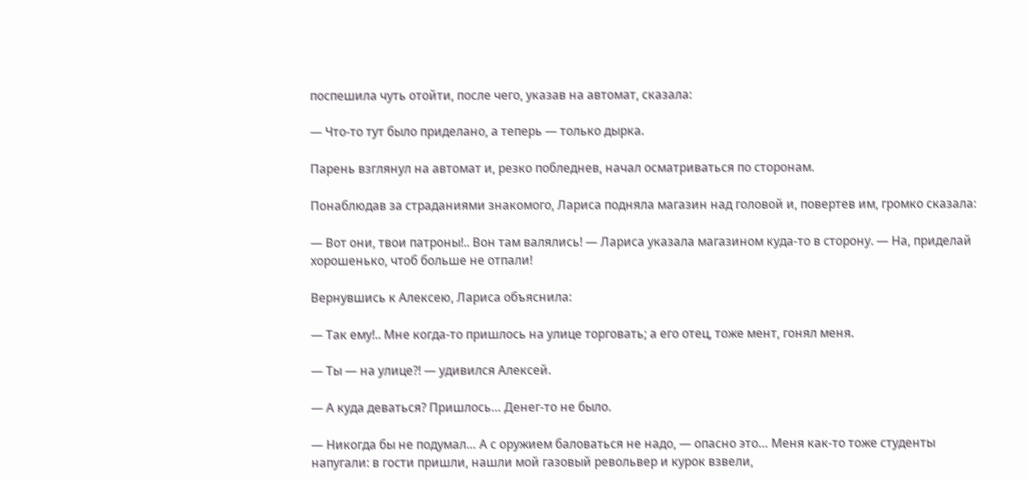поспешила чуть отойти, после чего, указав на автомат, сказала:

— Что-то тут было приделано, а теперь — только дырка.

Парень взглянул на автомат и, резко побледнев, начал осматриваться по сторонам.

Понаблюдав за страданиями знакомого, Лариса подняла магазин над головой и, повертев им, громко сказала:

— Вот они, твои патроны!.. Вон там валялись! — Лариса указала магазином куда-то в сторону. — На, приделай хорошенько, чтоб больше не отпали!

Вернувшись к Алексею, Лариса объяснила:

— Так ему!.. Мне когда-то пришлось на улице торговать; а его отец, тоже мент, гонял меня.

— Ты — на улице?! — удивился Алексей.

— А куда деваться? Пришлось… Денег-то не было.

— Никогда бы не подумал… А с оружием баловаться не надо, — опасно это… Меня как-то тоже студенты напугали: в гости пришли, нашли мой газовый револьвер и курок взвели,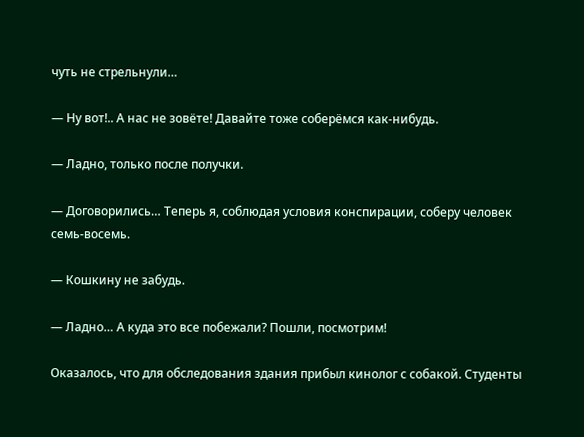чуть не стрельнули…

— Ну вот!.. А нас не зовёте! Давайте тоже соберёмся как-нибудь.

— Ладно, только после получки.

— Договорились… Теперь я, соблюдая условия конспирации, соберу человек семь-восемь.

— Кошкину не забудь.

— Ладно… А куда это все побежали? Пошли, посмотрим!

Оказалось, что для обследования здания прибыл кинолог с собакой. Студенты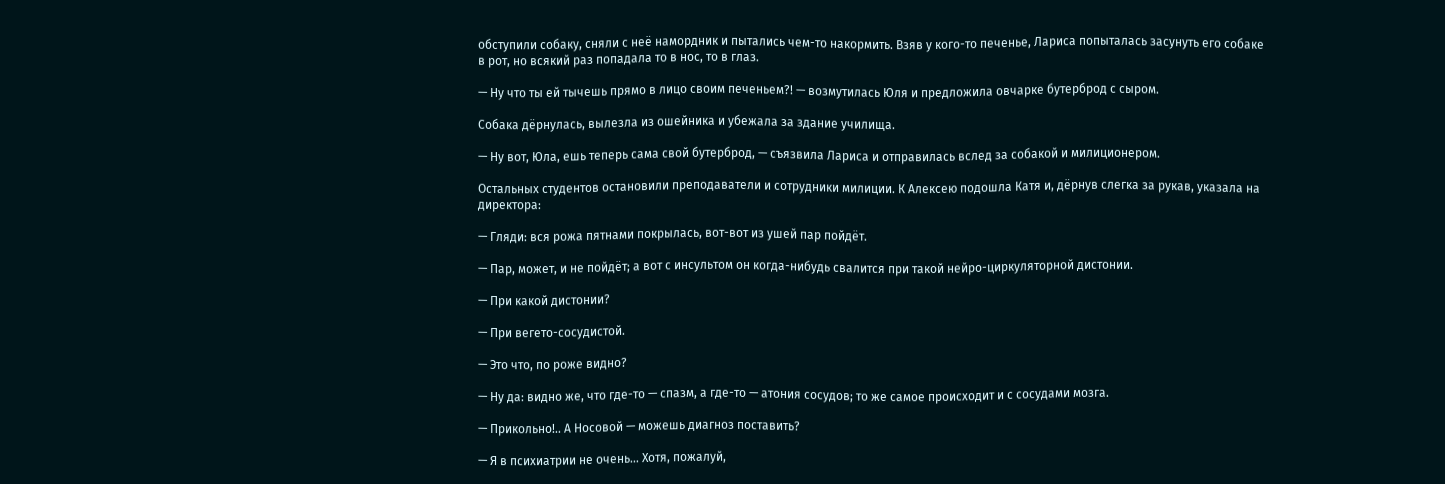обступили собаку, сняли с неё намордник и пытались чем-то накормить. Взяв у кого-то печенье, Лариса попыталась засунуть его собаке в рот, но всякий раз попадала то в нос, то в глаз.

— Ну что ты ей тычешь прямо в лицо своим печеньем?! — возмутилась Юля и предложила овчарке бутерброд с сыром.

Собака дёрнулась, вылезла из ошейника и убежала за здание училища.

— Ну вот, Юла, ешь теперь сама свой бутерброд, — съязвила Лариса и отправилась вслед за собакой и милиционером.

Остальных студентов остановили преподаватели и сотрудники милиции. К Алексею подошла Катя и, дёрнув слегка за рукав, указала на директора:

— Гляди: вся рожа пятнами покрылась, вот-вот из ушей пар пойдёт.

— Пар, может, и не пойдёт; а вот с инсультом он когда-нибудь свалится при такой нейро-циркуляторной дистонии.

— При какой дистонии?

— При вегето-сосудистой.

— Это что, по роже видно?

— Ну да: видно же, что где-то — спазм, а где-то — атония сосудов; то же самое происходит и с сосудами мозга.

— Прикольно!.. А Носовой — можешь диагноз поставить?

— Я в психиатрии не очень… Хотя, пожалуй,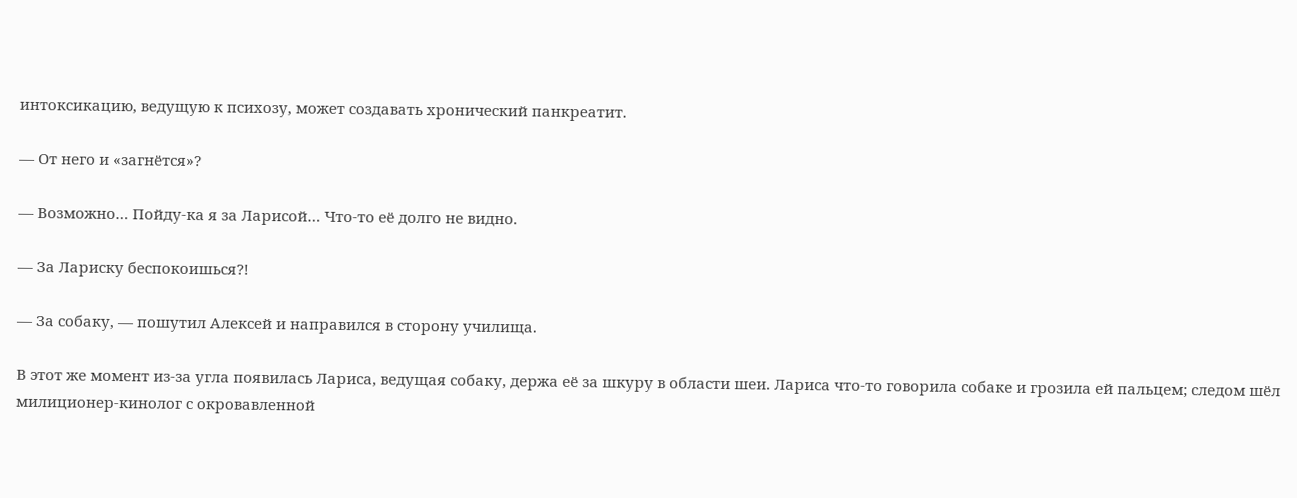интоксикацию, ведущую к психозу, может создавать хронический панкреатит.

— От него и «загнётся»?

— Возможно… Пойду-ка я за Ларисой… Что-то её долго не видно.

— За Лариску беспокоишься?!

— За собаку, — пошутил Алексей и направился в сторону училища.

В этот же момент из-за угла появилась Лариса, ведущая собаку, держа её за шкуру в области шеи. Лариса что-то говорила собаке и грозила ей пальцем; следом шёл милиционер-кинолог с окровавленной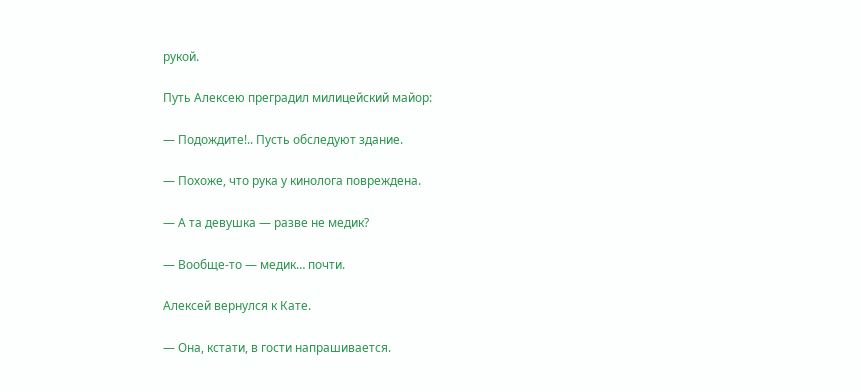рукой.

Путь Алексею преградил милицейский майор:

— Подождите!.. Пусть обследуют здание.

— Похоже, что рука у кинолога повреждена.

— А та девушка — разве не медик?

— Вообще-то — медик… почти.

Алексей вернулся к Кате.

— Она, кстати, в гости напрашивается.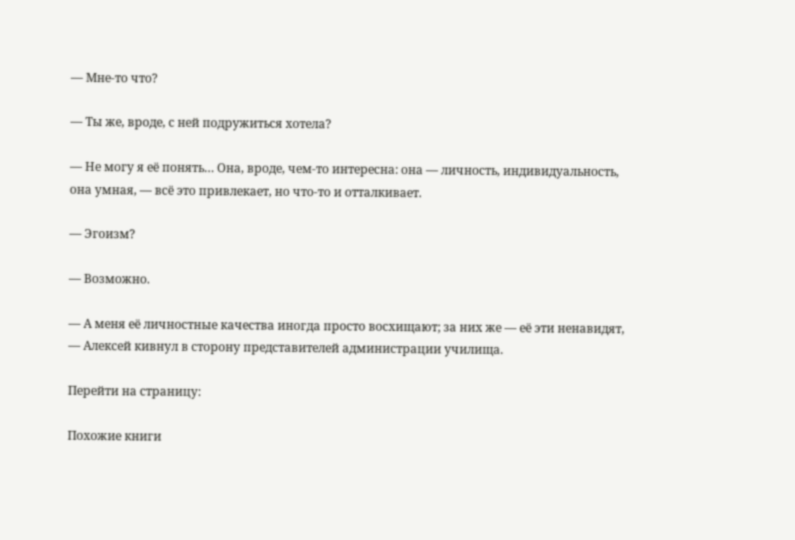— Мне-то что?

— Ты же, вроде, с ней подружиться хотела?

— Не могу я её понять… Она, вроде, чем-то интересна: она — личность, индивидуальность, она умная, — всё это привлекает, но что-то и отталкивает.

— Эгоизм?

— Возможно.

— А меня её личностные качества иногда просто восхищают; за них же — её эти ненавидят, — Алексей кивнул в сторону представителей администрации училища.

Перейти на страницу:

Похожие книги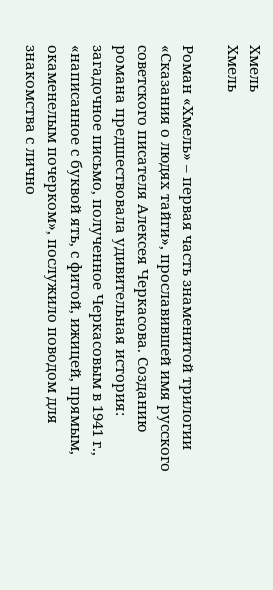Хмель
Хмель

Роман «Хмель» – первая часть знаменитой трилогии «Сказания о людях тайги», прославившей имя русского советского писателя Алексея Черкасова. Созданию романа предшествовала удивительная история: загадочное письмо, полученное Черкасовым в 1941 г., «написанное с буквой ять, с фитой, ижицей, прямым, окаменелым почерком», послужило поводом для знакомства с лично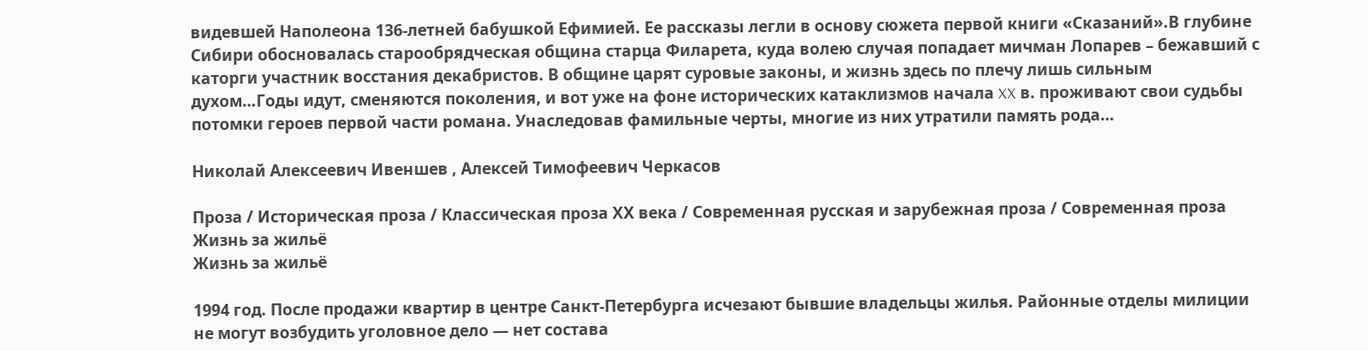видевшей Наполеона 136-летней бабушкой Ефимией. Ее рассказы легли в основу сюжета первой книги «Сказаний».В глубине Сибири обосновалась старообрядческая община старца Филарета, куда волею случая попадает мичман Лопарев – бежавший с каторги участник восстания декабристов. В общине царят суровые законы, и жизнь здесь по плечу лишь сильным духом…Годы идут, сменяются поколения, и вот уже на фоне исторических катаклизмов начала XX в. проживают свои судьбы потомки героев первой части романа. Унаследовав фамильные черты, многие из них утратили память рода…

Николай Алексеевич Ивеншев , Алексей Тимофеевич Черкасов

Проза / Историческая проза / Классическая проза ХX века / Современная русская и зарубежная проза / Современная проза
Жизнь за жильё
Жизнь за жильё

1994 год. После продажи квартир в центре Санкт-Петербурга исчезают бывшие владельцы жилья. Районные отделы милиции не могут возбудить уголовное дело — нет состава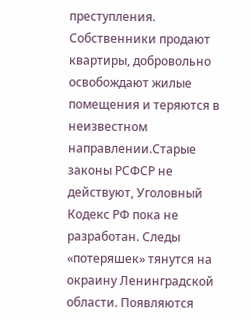преступления. Собственники продают квартиры, добровольно освобождают жилые помещения и теряются в неизвестном направлении.Старые законы РСФСР не действуют, Уголовный Кодекс РФ пока не разработан. Следы «потеряшек» тянутся на окраину Ленинградской области. Появляются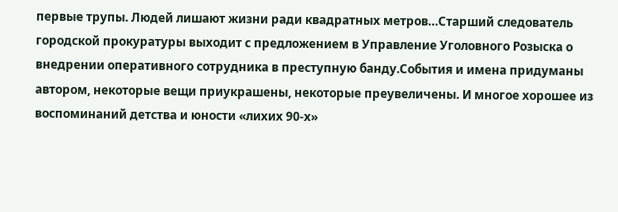первые трупы. Людей лишают жизни ради квадратных метров…Старший следователь городской прокуратуры выходит с предложением в Управление Уголовного Розыска о внедрении оперативного сотрудника в преступную банду.События и имена придуманы автором, некоторые вещи приукрашены, некоторые преувеличены. И многое хорошее из воспоминаний детства и юности «лихих 90-х»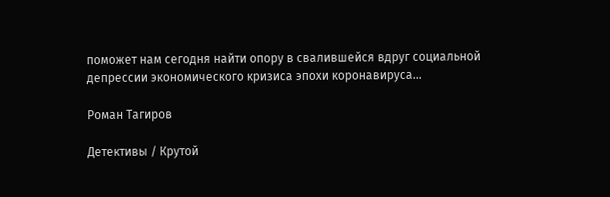поможет нам сегодня найти опору в свалившейся вдруг социальной депрессии экономического кризиса эпохи коронавируса…

Роман Тагиров

Детективы / Крутой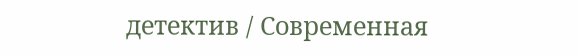детектив / Современная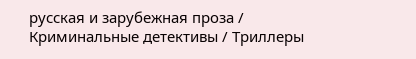русская и зарубежная проза / Криминальные детективы / Триллеры